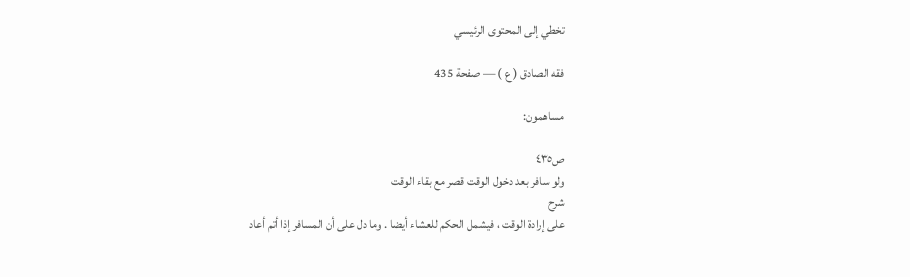تخطي إلى المحتوى الرئيسي

فقه الصادق ( ع ) — صفحة 435

مساهمون:

ص٤٣٥
ولو سافر بعد دخول الوقت قصر مع بقاء الوقت
شرح
على إرادة الوقت ، فيشمل الحكم للعشاء أيضا . وما دل على أن المسافر إذا أتم أعاد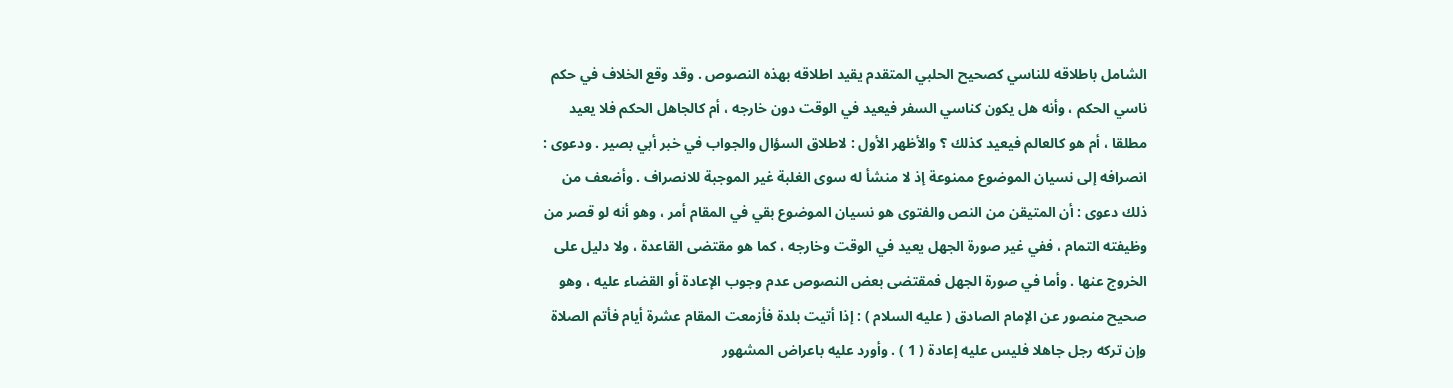الشامل باطلاقه للناسي كصحيح الحلبي المتقدم يقيد اطلاقه بهذه النصوص . وقد وقع الخلاف في حكم ناسي الحكم ، وأنه هل يكون كناسي السفر فيعيد في الوقت دون خارجه ، أم كالجاهل الحكم فلا يعيد مطلقا ، أم هو كالعالم فيعيد كذلك ؟ والأظهر الأول : لاطلاق السؤال والجواب في خبر أبي بصير . ودعوى : انصرافه إلى نسيان الموضوع ممنوعة إذ لا منشأ له سوى الغلبة غير الموجبة للانصراف . وأضعف من ذلك دعوى : أن المتيقن من النص والفتوى هو نسيان الموضوع بقي في المقام أمر ، وهو أنه لو قصر من وظيفته التمام ، ففي غير صورة الجهل يعيد في الوقت وخارجه ، كما هو مقتضى القاعدة ، ولا دليل على الخروج عنها . وأما في صورة الجهل فمقتضى بعض النصوص عدم وجوب الإعادة أو القضاء عليه ، وهو صحيح منصور عن الإمام الصادق ( عليه السلام ) : إذا أتيت بلدة فأزمعت المقام عشرة أيام فأتم الصلاة وإن تركه رجل جاهلا فليس عليه إعادة ( 1 ) . وأورد عليه باعراض المشهور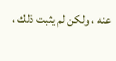عنه ، ولكن لم يثبت ذلك ،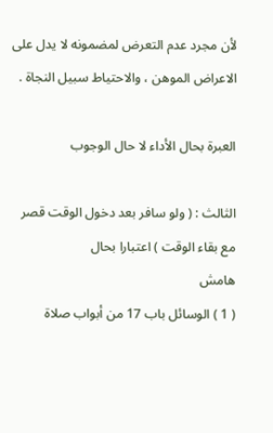لأن مجرد عدم التعرض لمضمونه لا يدل على الاعراض الموهن ، والاحتياط سبيل النجاة .

العبرة بحال الأداء لا حال الوجوب

الثالث : ( ولو سافر بعد دخول الوقت قصر مع بقاء الوقت ) اعتبارا بحال
هامش
( 1 ) الوسائل باب 17 من أبواب صلاة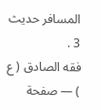المسافر حديث 3 .
فقه الصادق ( ع ) — صفحة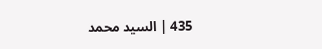435 | السيد محمد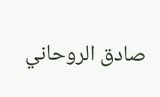صادق الروحاني